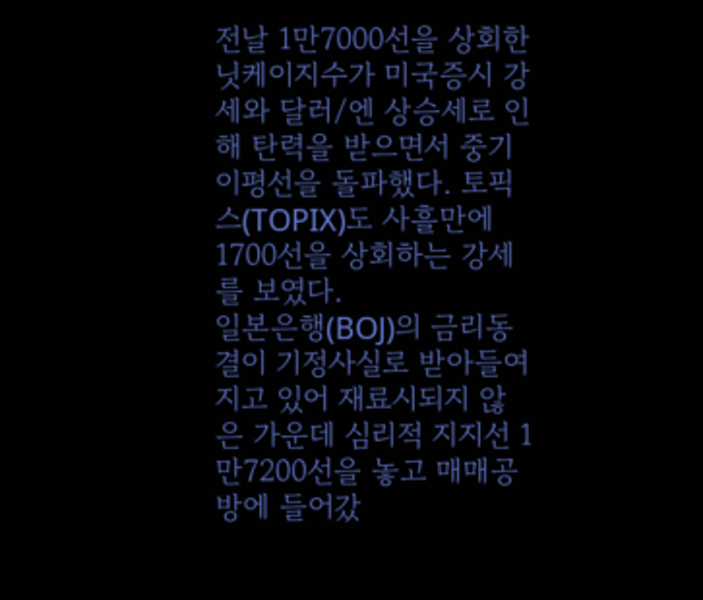전날 1만7000선을 상회한 닛케이지수가 미국증시 강세와 달러/엔 상승세로 인해 탄력을 받으면서 중기 이평선을 돌파했다. 토픽스(TOPIX)도 사흘만에 1700선을 상회하는 강세를 보였다.
일본은행(BOJ)의 금리동결이 기정사실로 받아들여지고 있어 재료시되지 않은 가운데 심리적 지지선 1만7200선을 놓고 매매공방에 들어갔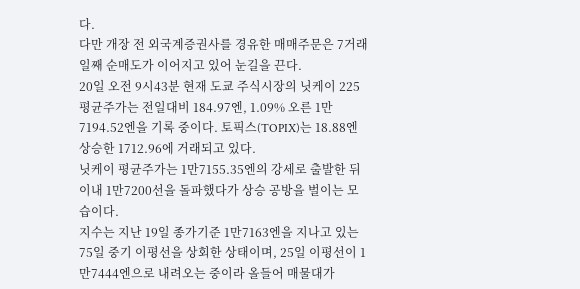다.
다만 개장 전 외국계증권사를 경유한 매매주문은 7거래일째 순매도가 이어지고 있어 눈길을 끈다.
20일 오전 9시43분 현재 도쿄 주식시장의 닛케이 225 평균주가는 전일대비 184.97엔, 1.09% 오른 1만7194.52엔을 기록 중이다. 토픽스(TOPIX)는 18.88엔 상승한 1712.96에 거래되고 있다.
닛케이 평균주가는 1만7155.35엔의 강세로 출발한 뒤 이내 1만7200선을 돌파했다가 상승 공방을 벌이는 모습이다.
지수는 지난 19일 종가기준 1만7163엔을 지나고 있는 75일 중기 이평선을 상회한 상태이며, 25일 이평선이 1만7444엔으로 내려오는 중이라 올들어 매물대가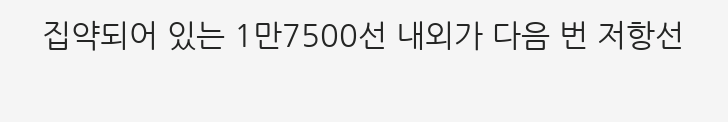집약되어 있는 1만7500선 내외가 다음 번 저항선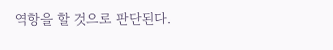역항을 할 것으로 판단된다.